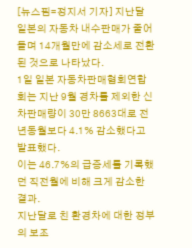[뉴스핌=정지서 기자] 지난달 일본의 자동차 내수판매가 줄어들며 14개월만에 감소세로 전환된 것으로 나타났다.
1일 일본 자동차판매협회연합회는 지난 9월 경차를 제외한 신차판매량이 30만 8663대로 전년동월보다 4.1% 감소했다고 발표했다.
이는 46.7%의 급증세를 기록했던 직전월에 비해 크게 감소한 결과.
지난달로 친 환경차에 대한 정부의 보조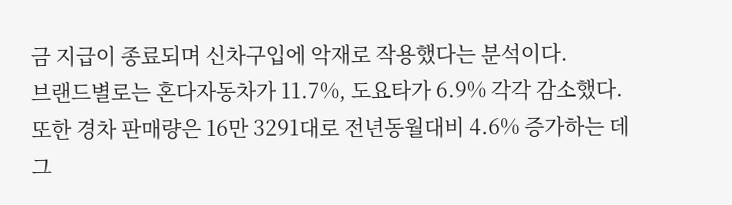금 지급이 종료되며 신차구입에 악재로 작용했다는 분석이다.
브랜드별로는 혼다자동차가 11.7%, 도요타가 6.9% 각각 감소했다.
또한 경차 판매량은 16만 3291대로 전년동월대비 4.6% 증가하는 데 그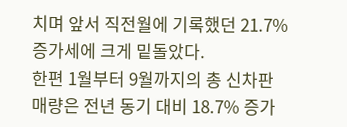치며 앞서 직전월에 기록했던 21.7% 증가세에 크게 밑돌았다.
한편 1월부터 9월까지의 총 신차판매량은 전년 동기 대비 18.7% 증가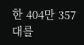한 404만 357대를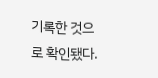기록한 것으로 확인됐다.